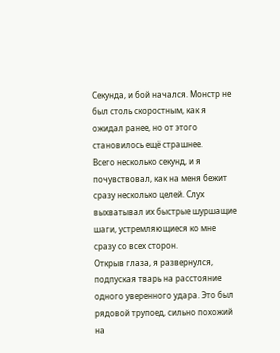Секунда, и бой начался. Монстр не был столь скоростным, как я ожидал ранее, но от этого становилось ещё страшнее.
Всего несколько секунд, и я почувствовал, как на меня бежит сразу несколько целей. Слух выхватывал их быстрые шуршащие шаги, устремляющиеся ко мне сразу со всех сторон.
Открыв глаза, я развернулся, подпуская тварь на расстояние одного уверенного удара. Это был рядовой трупоед, сильно похожий на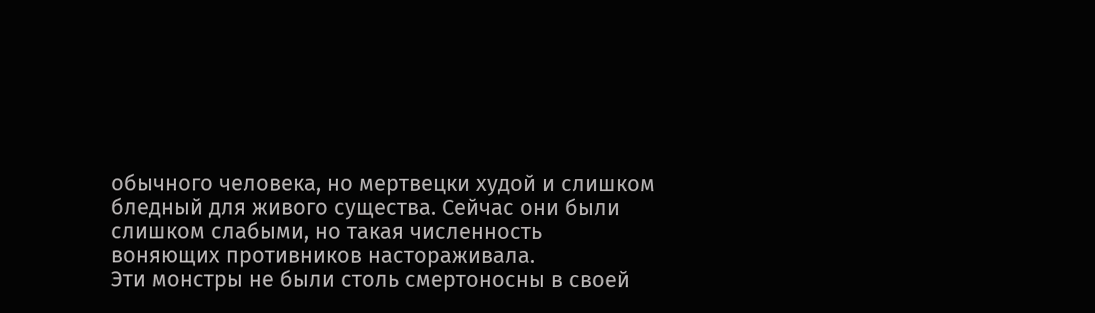обычного человека, но мертвецки худой и слишком бледный для живого существа. Сейчас они были слишком слабыми, но такая численность воняющих противников настораживала.
Эти монстры не были столь смертоносны в своей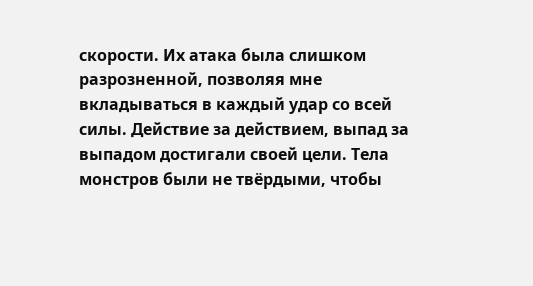скорости. Их атака была слишком разрозненной, позволяя мне вкладываться в каждый удар со всей силы. Действие за действием, выпад за выпадом достигали своей цели. Тела монстров были не твёрдыми, чтобы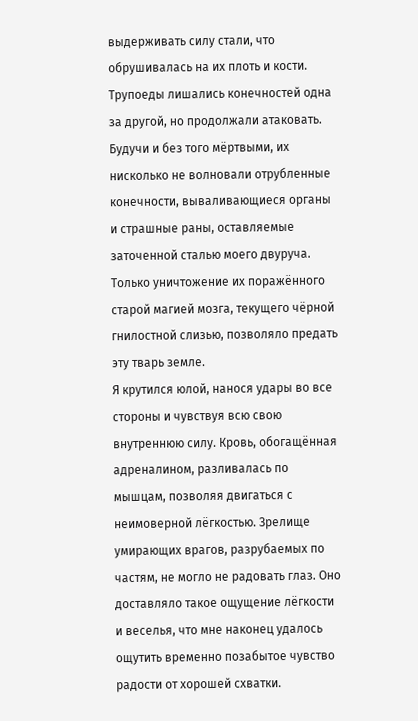выдерживать силу стали, что обрушивалась на их плоть и кости. Трупоеды лишались конечностей одна за другой, но продолжали атаковать. Будучи и без того мёртвыми, их нисколько не волновали отрубленные конечности, вываливающиеся органы и страшные раны, оставляемые заточенной сталью моего двуруча. Только уничтожение их поражённого старой магией мозга, текущего чёрной гнилостной слизью, позволяло предать эту тварь земле.
Я крутился юлой, нанося удары во все стороны и чувствуя всю свою внутреннюю силу. Кровь, обогащённая адреналином, разливалась по мышцам, позволяя двигаться с неимоверной лёгкостью. Зрелище умирающих врагов, разрубаемых по частям, не могло не радовать глаз. Оно доставляло такое ощущение лёгкости и веселья, что мне наконец удалось ощутить временно позабытое чувство радости от хорошей схватки.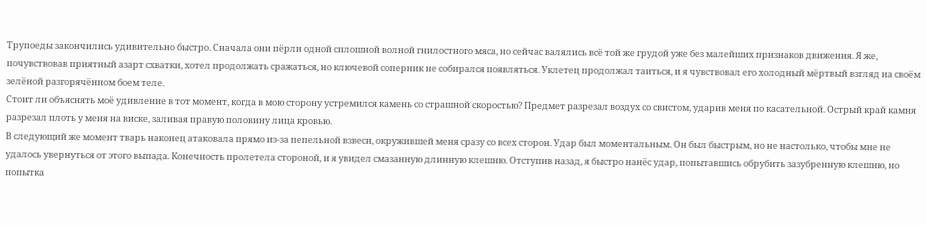Трупоеды закончились удивительно быстро. Сначала они пёрли одной сплошной волной гнилостного мяса, но сейчас валялись всё той же грудой уже без малейших признаков движения. Я же, почувствовав приятный азарт схватки, хотел продолжать сражаться, но ключевой соперник не собирался появляться. Уклетец продолжал таиться, и я чувствовал его холодный мёртвый взгляд на своём зелёной разгорячённом боем теле.
Стоит ли объяснять моё удивление в тот момент, когда в мою сторону устремился камень со страшной скоростью? Предмет разрезал воздух со свистом, ударив меня по касательной. Острый край камня разрезал плоть у меня на виске, заливая правую половину лица кровью.
В следующий же момент тварь наконец атаковала прямо из-за пепельной взвеси, окружившей меня сразу со всех сторон. Удар был моментальным. Он был быстрым, но не настолько, чтобы мне не удалось увернуться от этого выпада. Конечность пролетела стороной, и я увидел смазанную длинную клешню. Отступив назад, я быстро нанёс удар, попытавшись обрубить зазубренную клешню, но попытка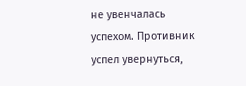не увенчалась успехом. Противник успел увернуться,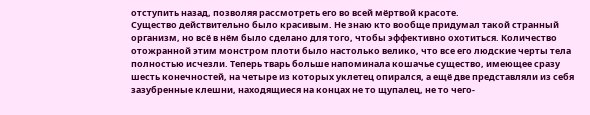отступить назад, позволяя рассмотреть его во всей мёртвой красоте.
Существо действительно было красивым. Не знаю кто вообще придумал такой странный организм, но всё в нём было сделано для того, чтобы эффективно охотиться. Количество отожранной этим монстром плоти было настолько велико, что все его людские черты тела полностью исчезли. Теперь тварь больше напоминала кошачье существо, имеющее сразу шесть конечностей, на четыре из которых уклетец опирался, а ещё две представляли из себя зазубренные клешни, находящиеся на концах не то щупалец, не то чего-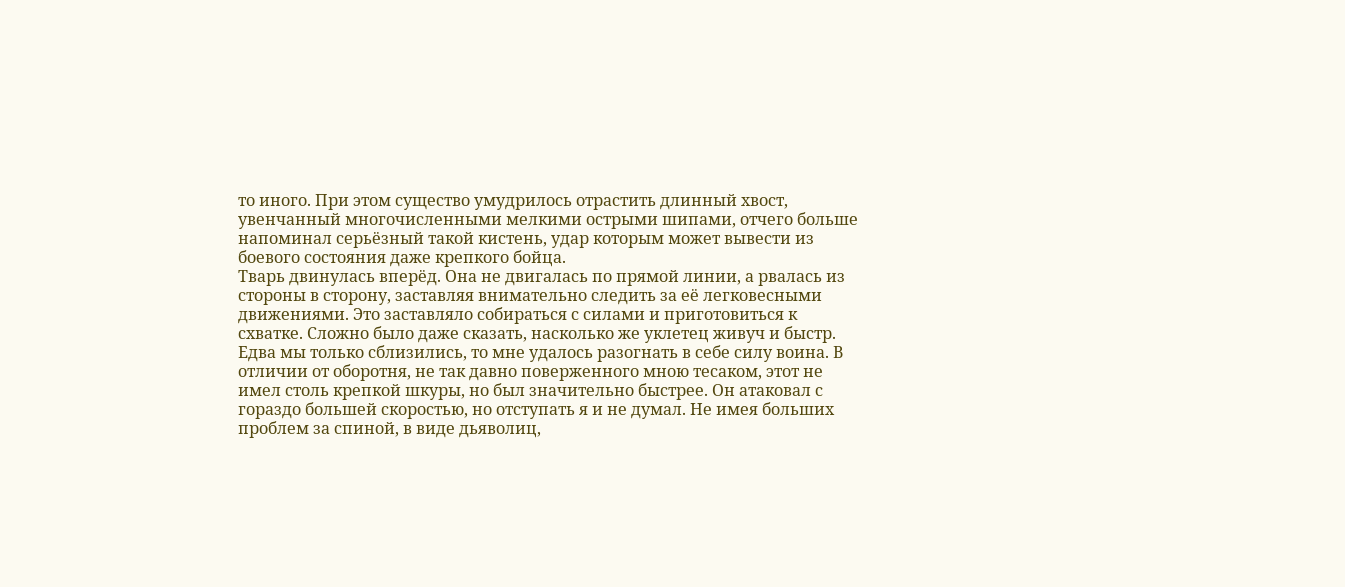то иного. При этом существо умудрилось отрастить длинный хвост, увенчанный многочисленными мелкими острыми шипами, отчего больше напоминал серьёзный такой кистень, удар которым может вывести из боевого состояния даже крепкого бойца.
Тварь двинулась вперёд. Она не двигалась по прямой линии, а рвалась из стороны в сторону, заставляя внимательно следить за её легковесными движениями. Это заставляло собираться с силами и приготовиться к схватке. Сложно было даже сказать, насколько же уклетец живуч и быстр.
Едва мы только сблизились, то мне удалось разогнать в себе силу воина. В отличии от оборотня, не так давно поверженного мною тесаком, этот не имел столь крепкой шкуры, но был значительно быстрее. Он атаковал с гораздо большей скоростью, но отступать я и не думал. Не имея больших проблем за спиной, в виде дьяволиц,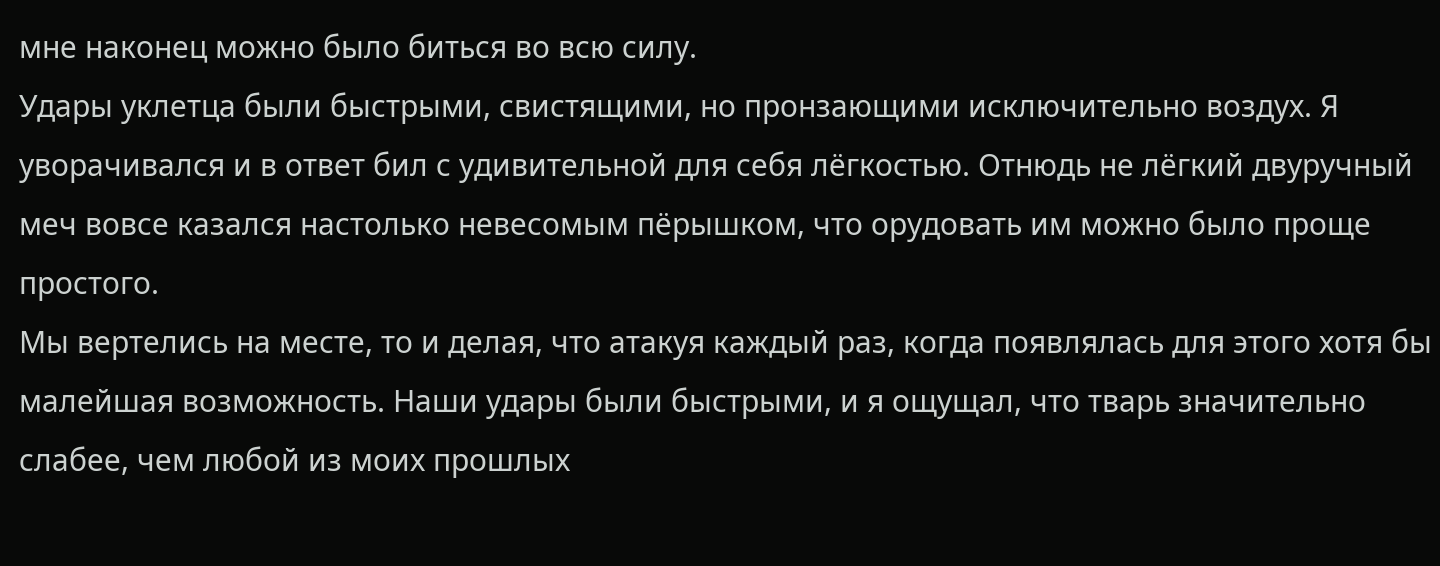мне наконец можно было биться во всю силу.
Удары уклетца были быстрыми, свистящими, но пронзающими исключительно воздух. Я уворачивался и в ответ бил с удивительной для себя лёгкостью. Отнюдь не лёгкий двуручный меч вовсе казался настолько невесомым пёрышком, что орудовать им можно было проще простого.
Мы вертелись на месте, то и делая, что атакуя каждый раз, когда появлялась для этого хотя бы малейшая возможность. Наши удары были быстрыми, и я ощущал, что тварь значительно слабее, чем любой из моих прошлых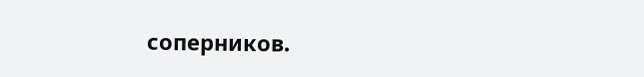соперников.